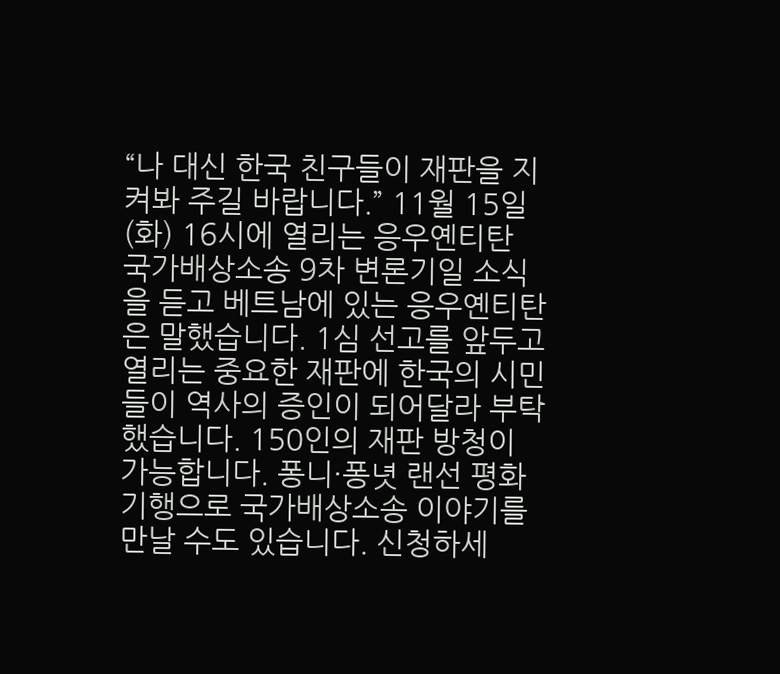“나 대신 한국 친구들이 재판을 지켜봐 주길 바랍니다.” 11월 15일(화) 16시에 열리는 응우옌티탄 국가배상소송 9차 변론기일 소식을 듣고 베트남에 있는 응우옌티탄은 말했습니다. 1심 선고를 앞두고 열리는 중요한 재판에 한국의 시민들이 역사의 증인이 되어달라 부탁했습니다. 150인의 재판 방청이 가능합니다. 퐁니·퐁녓 랜선 평화기행으로 국가배상소송 이야기를 만날 수도 있습니다. 신청하세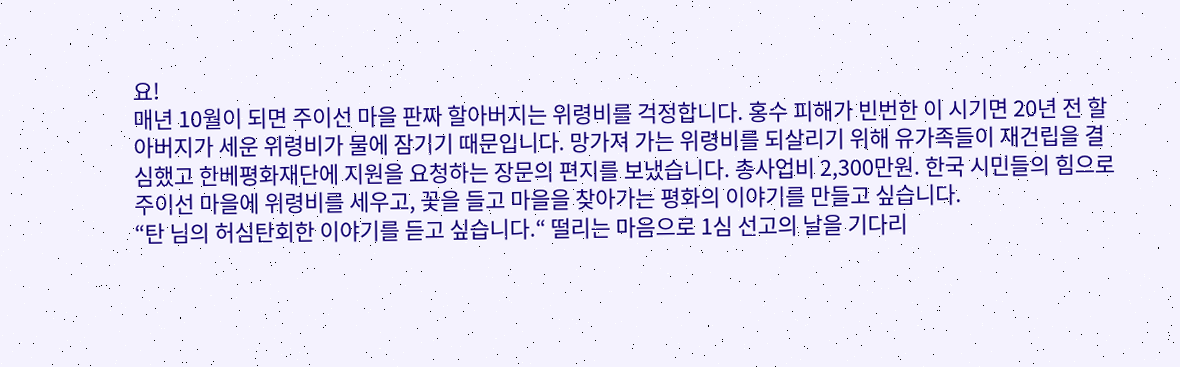요!
매년 10월이 되면 주이선 마을 판짜 할아버지는 위령비를 걱정합니다. 홍수 피해가 빈번한 이 시기면 20년 전 할아버지가 세운 위령비가 물에 잠기기 때문입니다. 망가져 가는 위령비를 되살리기 위해 유가족들이 재건립을 결심했고 한베평화재단에 지원을 요청하는 장문의 편지를 보냈습니다. 총사업비 2,300만원. 한국 시민들의 힘으로 주이선 마을에 위령비를 세우고, 꽃을 들고 마을을 찾아가는 평화의 이야기를 만들고 싶습니다.
“탄 님의 허심탄회한 이야기를 듣고 싶습니다.“ 떨리는 마음으로 1심 선고의 날을 기다리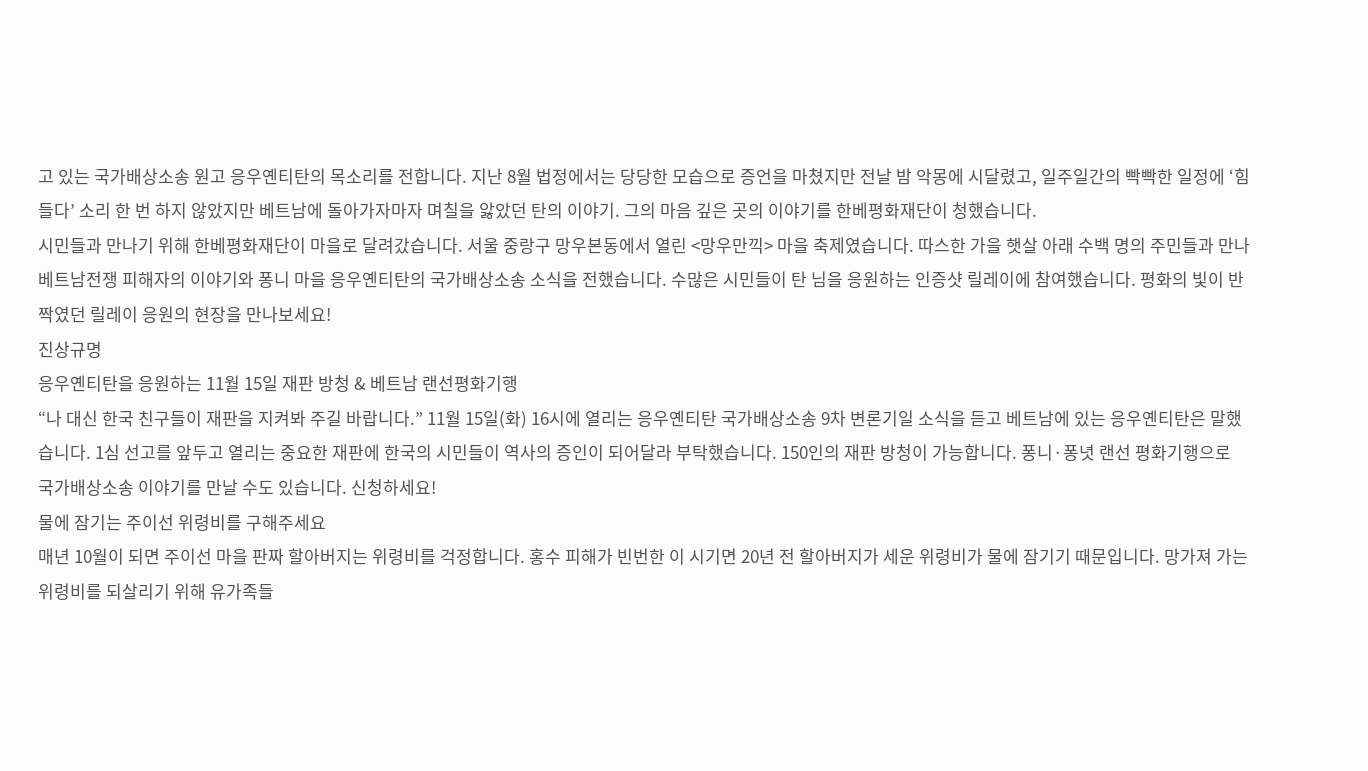고 있는 국가배상소송 원고 응우옌티탄의 목소리를 전합니다. 지난 8월 법정에서는 당당한 모습으로 증언을 마쳤지만 전날 밤 악몽에 시달렸고, 일주일간의 빡빡한 일정에 ‘힘들다’ 소리 한 번 하지 않았지만 베트남에 돌아가자마자 며칠을 앓았던 탄의 이야기. 그의 마음 깊은 곳의 이야기를 한베평화재단이 청했습니다.
시민들과 만나기 위해 한베평화재단이 마을로 달려갔습니다. 서울 중랑구 망우본동에서 열린 <망우만끽> 마을 축제였습니다. 따스한 가을 햇살 아래 수백 명의 주민들과 만나 베트남전쟁 피해자의 이야기와 퐁니 마을 응우옌티탄의 국가배상소송 소식을 전했습니다. 수많은 시민들이 탄 님을 응원하는 인증샷 릴레이에 참여했습니다. 평화의 빛이 반짝였던 릴레이 응원의 현장을 만나보세요!
진상규명
응우옌티탄을 응원하는 11월 15일 재판 방청 & 베트남 랜선평화기행
“나 대신 한국 친구들이 재판을 지켜봐 주길 바랍니다.” 11월 15일(화) 16시에 열리는 응우옌티탄 국가배상소송 9차 변론기일 소식을 듣고 베트남에 있는 응우옌티탄은 말했습니다. 1심 선고를 앞두고 열리는 중요한 재판에 한국의 시민들이 역사의 증인이 되어달라 부탁했습니다. 150인의 재판 방청이 가능합니다. 퐁니·퐁녓 랜선 평화기행으로 국가배상소송 이야기를 만날 수도 있습니다. 신청하세요!
물에 잠기는 주이선 위령비를 구해주세요
매년 10월이 되면 주이선 마을 판짜 할아버지는 위령비를 걱정합니다. 홍수 피해가 빈번한 이 시기면 20년 전 할아버지가 세운 위령비가 물에 잠기기 때문입니다. 망가져 가는 위령비를 되살리기 위해 유가족들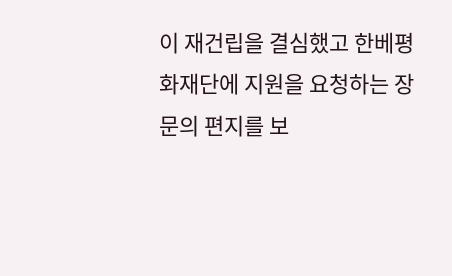이 재건립을 결심했고 한베평화재단에 지원을 요청하는 장문의 편지를 보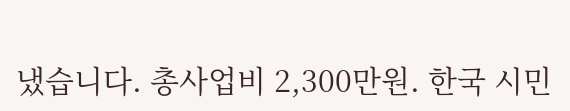냈습니다. 총사업비 2,300만원. 한국 시민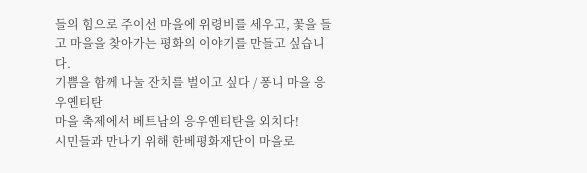들의 힘으로 주이선 마을에 위령비를 세우고, 꽃을 들고 마을을 찾아가는 평화의 이야기를 만들고 싶습니다.
기쁨을 함께 나눌 잔치를 벌이고 싶다 / 퐁니 마을 응우옌티탄
마을 축제에서 베트남의 응우옌티탄을 외치다!
시민들과 만나기 위해 한베평화재단이 마을로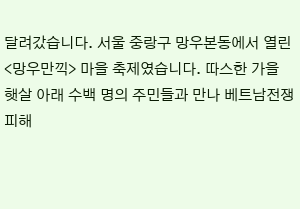달려갔습니다. 서울 중랑구 망우본동에서 열린 <망우만끽> 마을 축제였습니다. 따스한 가을 햇살 아래 수백 명의 주민들과 만나 베트남전쟁 피해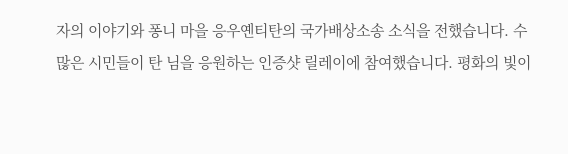자의 이야기와 퐁니 마을 응우옌티탄의 국가배상소송 소식을 전했습니다. 수많은 시민들이 탄 님을 응원하는 인증샷 릴레이에 참여했습니다. 평화의 빛이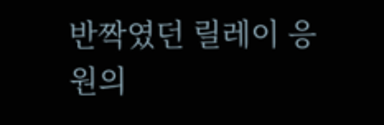반짝였던 릴레이 응원의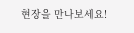현장을 만나보세요!